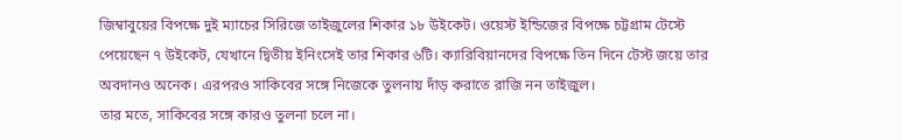জিম্বাবুয়ের বিপক্ষে দুই ম্যাচের সিরিজে তাইজুলের শিকার ১৮ উইকেট। ওয়েস্ট ইন্ডিজের বিপক্ষে চট্টগ্রাম টেস্টে পেয়েছেন ৭ উইকেট, যেখানে দ্বিতীয় ইনিংসেই তার শিকার ৬টি। ক্যারিবিয়ানদের বিপক্ষে তিন দিনে টেস্ট জয়ে তার অবদানও অনেক। এরপরও সাকিবের সঙ্গে নিজেকে তুলনায় দাঁড় করাতে রাজি নন তাইজুল।
তার মতে, সাকিবের সঙ্গে কারও তুলনা চলে না।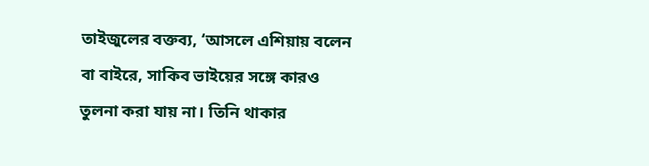তাইজুলের বক্তব্য, ‘আসলে এশিয়ায় বলেন বা বাইরে, সাকিব ভাইয়ের সঙ্গে কারও তুলনা করা যায় না। তিনি থাকার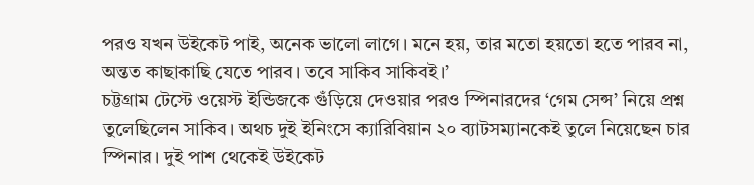পরও যখন উইকেট পাই, অনেক ভালো লাগে। মনে হয়, তার মতো হয়তো হতে পারব না, অন্তত কাছাকাছি যেতে পারব। তবে সাকিব সাকিবই।’
চট্টগ্রাম টেস্টে ওয়েস্ট ইন্ডিজকে গুঁড়িয়ে দেওয়ার পরও স্পিনারদের ‘গেম সেন্স’ নিয়ে প্রশ্ন তুলেছিলেন সাকিব। অথচ দুই ইনিংসে ক্যারিবিয়ান ২০ ব্যাটসম্যানকেই তুলে নিয়েছেন চার স্পিনার। দুই পাশ থেকেই উইকেট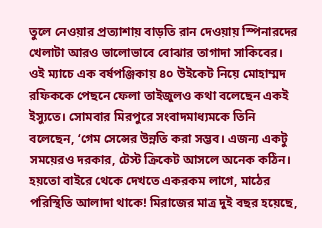তুলে নেওয়ার প্রত্যাশায় বাড়তি রান দেওয়ায় স্পিনারদের খেলাটা আরও ভালোভাবে বোঝার তাগাদা সাকিবের।
ওই ম্যাচে এক বর্ষপঞ্জিকায় ৪০ উইকেট নিয়ে মোহাম্মদ রফিককে পেছনে ফেলা তাইজুলও কথা বলেছেন একই ইস্যুতে। সোমবার মিরপুরে সংবাদমাধ্যমকে তিনি বলেছেন, ‘গেম সেন্সের উন্নতি করা সম্ভব। এজন্য একটু সময়েরও দরকার, টেস্ট ক্রিকেট আসলে অনেক কঠিন। হয়তো বাইরে থেকে দেখতে একরকম লাগে, মাঠের পরিস্থিতি আলাদা থাকে! মিরাজের মাত্র দুই বছর হয়েছে,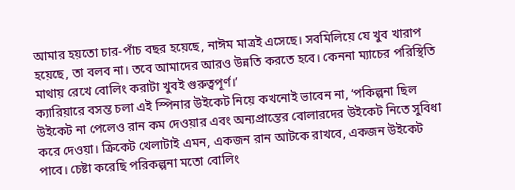আমার হয়তো চার-পাঁচ বছর হয়েছে, নাঈম মাত্রই এসেছে। সবমিলিয়ে যে খুব খারাপ হয়েছে, তা বলব না। তবে আমাদের আরও উন্নতি করতে হবে। কেননা ম্যাচের পরিস্থিতি মাথায় রেখে বোলিং করাটা খুবই গুরুত্বপূর্ণ।’
ক্যারিয়ারে বসন্ত চলা এই স্পিনার উইকেট নিয়ে কখনোই ভাবেন না, ‘পকিল্পনা ছিল উইকেট না পেলেও রান কম দেওয়ার এবং অন্যপ্রান্তের বোলারদের উইকেট নিতে সুবিধা করে দেওয়া। ক্রিকেট খেলাটাই এমন, একজন রান আটকে রাখবে, একজন উইকেট পাবে। চেষ্টা করেছি পরিকল্পনা মতো বোলিং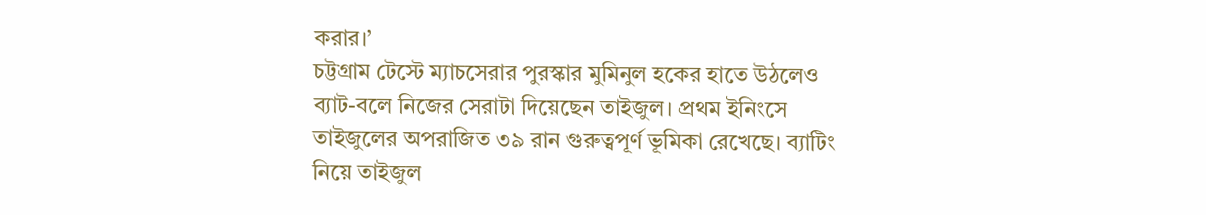করার।’
চট্টগ্রাম টেস্টে ম্যাচসেরার পুরস্কার মুমিনুল হকের হাতে উঠলেও ব্যাট-বলে নিজের সেরাটা দিয়েছেন তাইজুল। প্রথম ইনিংসে তাইজুলের অপরাজিত ৩৯ রান গুরুত্বপূর্ণ ভূমিকা রেখেছে। ব্যাটিং নিয়ে তাইজুল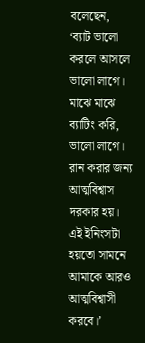বলেছেন, ‘ব্যাট ভালো করলে আসলে ভালো লাগে। মাঝে মাঝে ব্যাটিং করি, ভালো লাগে। রান করার জন্য আত্মবিশ্বাস দরকার হয়। এই ইনিংসটা হয়তো সামনে আমাকে আরও আত্মবিশ্বাসী করবে।’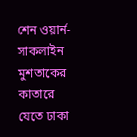শেন ওয়ার্ন-সাকলাইন মুশতাকের কাতারে যেতে ঢাকা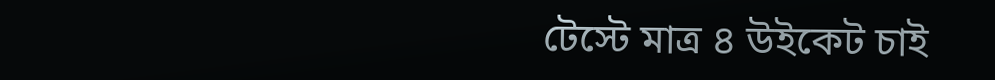টেস্টে মাত্র ৪ উইকেট চাই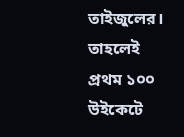তাইজুলের। তাহলেই প্রথম ১০০ উইকেটে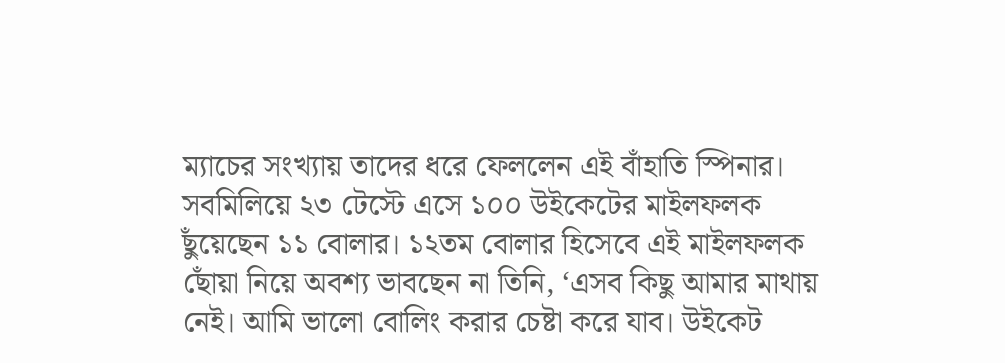ম্যাচের সংখ্যায় তাদের ধরে ফেললেন এই বাঁহাতি স্পিনার। সবমিলিয়ে ২৩ টেস্টে এসে ১০০ উইকেটের মাইলফলক ছুঁয়েছেন ১১ বোলার। ১২তম বোলার হিসেবে এই মাইলফলক ছোঁয়া নিয়ে অবশ্য ভাবছেন না তিনি, ‘এসব কিছু আমার মাথায় নেই। আমি ভালো বোলিং করার চেষ্টা করে যাব। উইকেট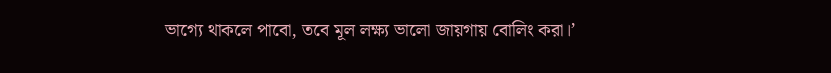ভাগ্যে থাকলে পাবো, তবে মূল লক্ষ্য ভালো জায়গায় বোলিং করা।’